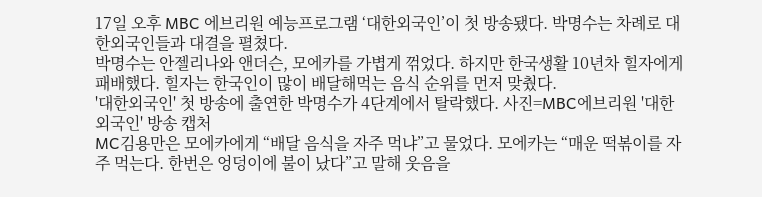17일 오후 MBC 에브리원 예능프로그램 ‘대한외국인’이 첫 방송됐다. 박명수는 차례로 대한외국인들과 대결을 펼쳤다.
박명수는 안젤리나와 앤더슨, 모에카를 가볍게 꺾었다. 하지만 한국생활 10년차 힐자에게 패배했다. 힐자는 한국인이 많이 배달해먹는 음식 순위를 먼저 맞췄다.
'대한외국인' 첫 방송에 출연한 박명수가 4단계에서 탈락했다. 사진=MBC에브리원 '대한외국인' 방송 캡처
MC김용만은 모에카에게 “배달 음식을 자주 먹냐”고 물었다. 모에카는 “매운 떡볶이를 자주 먹는다. 한번은 엉덩이에 불이 났다”고 말해 웃음을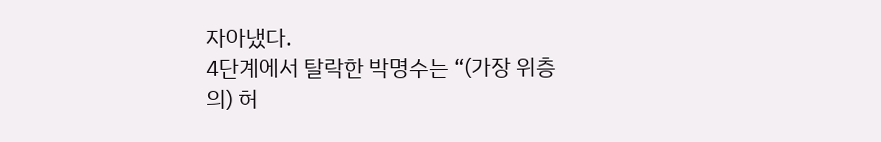자아냈다.
4단계에서 탈락한 박명수는 “(가장 위층의) 허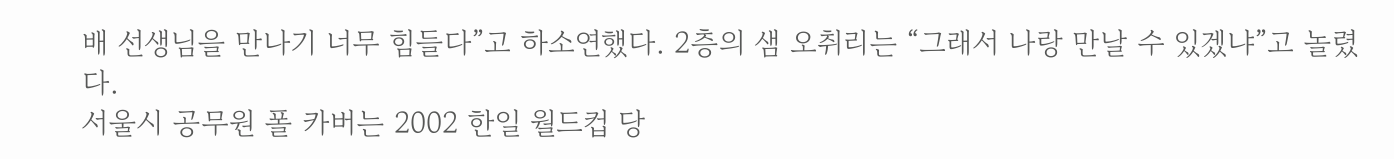배 선생님을 만나기 너무 힘들다”고 하소연했다. 2층의 샘 오취리는 “그래서 나랑 만날 수 있겠냐”고 놀렸다.
서울시 공무원 폴 카버는 2002 한일 월드컵 당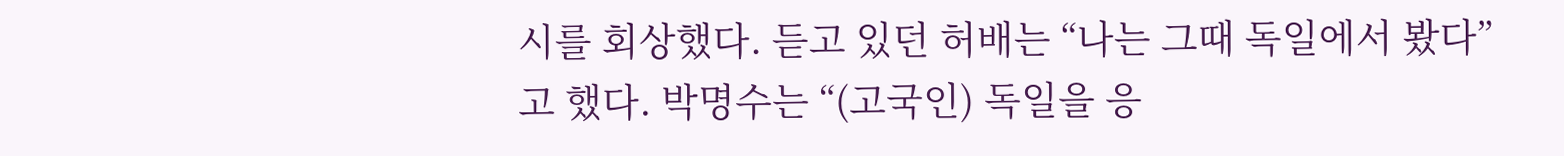시를 회상했다. 듣고 있던 허배는 “나는 그때 독일에서 봤다”고 했다. 박명수는 “(고국인) 독일을 응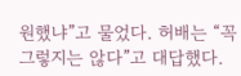원했냐”고 물었다. 허배는 “꼭 그렇지는 않다”고 대답했다.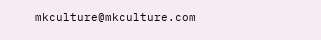mkculture@mkculture.com